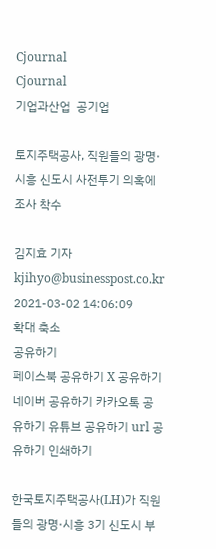Cjournal
Cjournal
기업과산업  공기업

토지주택공사, 직원들의 광명·시흥 신도시 사전투기 의혹에 조사 착수

김지효 기자 kjihyo@businesspost.co.kr 2021-03-02 14:06:09
확대 축소
공유하기
페이스북 공유하기 X 공유하기 네이버 공유하기 카카오톡 공유하기 유튜브 공유하기 url 공유하기 인쇄하기

한국토지주택공사(LH)가 직원들의 광명·시흥 3기 신도시 부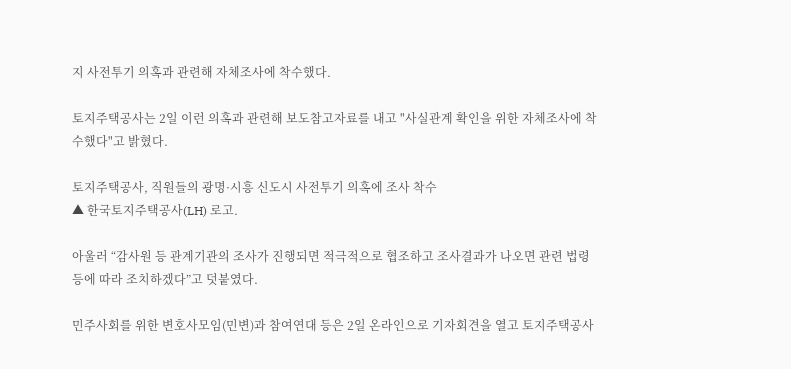지 사전투기 의혹과 관련해 자체조사에 착수했다.

토지주택공사는 2일 이런 의혹과 관련해 보도참고자료를 내고 "사실관계 확인을 위한 자체조사에 착수했다"고 밝혔다.

토지주택공사, 직원들의 광명·시흥 신도시 사전투기 의혹에 조사 착수
▲ 한국토지주택공사(LH) 로고.

아울러 “감사원 등 관계기관의 조사가 진행되면 적극적으로 협조하고 조사결과가 나오면 관련 법령 등에 따라 조치하겠다”고 덧붙였다.

민주사회를 위한 변호사모임(민변)과 참여연대 등은 2일 온라인으로 기자회견을 열고 토지주택공사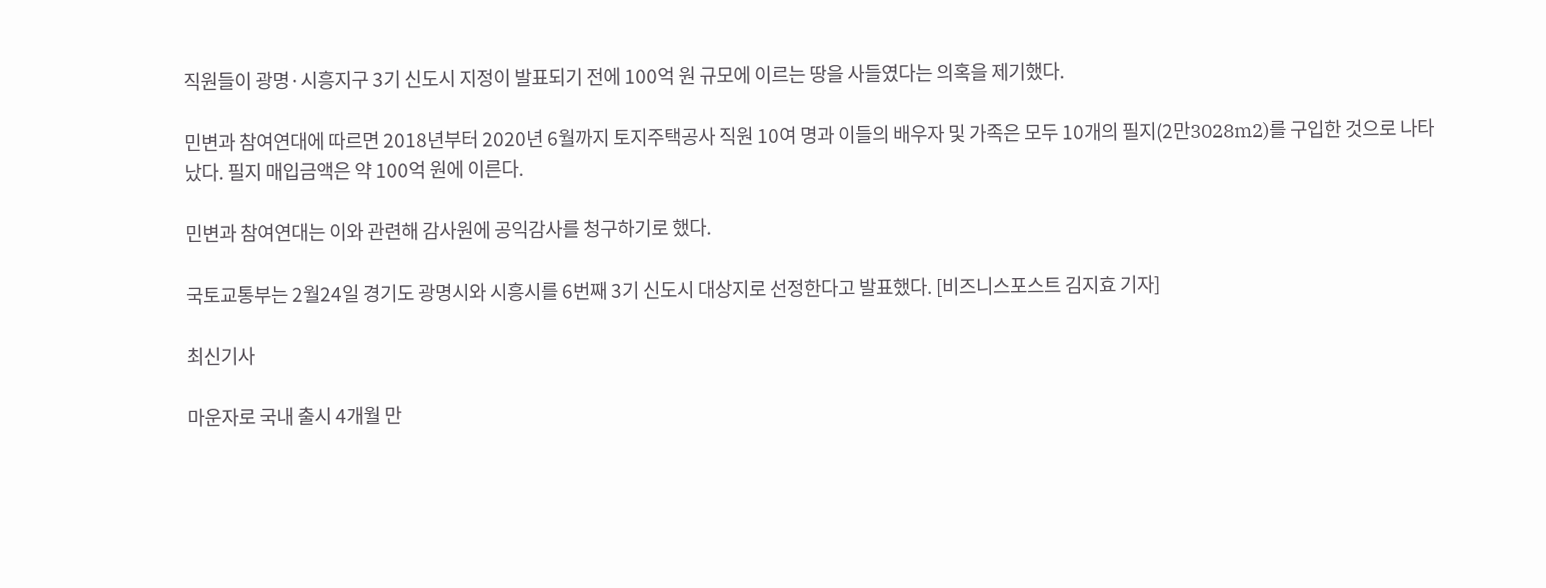직원들이 광명·시흥지구 3기 신도시 지정이 발표되기 전에 100억 원 규모에 이르는 땅을 사들였다는 의혹을 제기했다.

민변과 참여연대에 따르면 2018년부터 2020년 6월까지 토지주택공사 직원 10여 명과 이들의 배우자 및 가족은 모두 10개의 필지(2만3028m2)를 구입한 것으로 나타났다. 필지 매입금액은 약 100억 원에 이른다.

민변과 참여연대는 이와 관련해 감사원에 공익감사를 청구하기로 했다.

국토교통부는 2월24일 경기도 광명시와 시흥시를 6번째 3기 신도시 대상지로 선정한다고 발표했다. [비즈니스포스트 김지효 기자]

최신기사

마운자로 국내 출시 4개월 만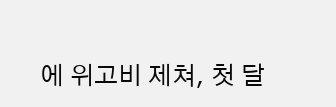에 위고비 제쳐, 첫 달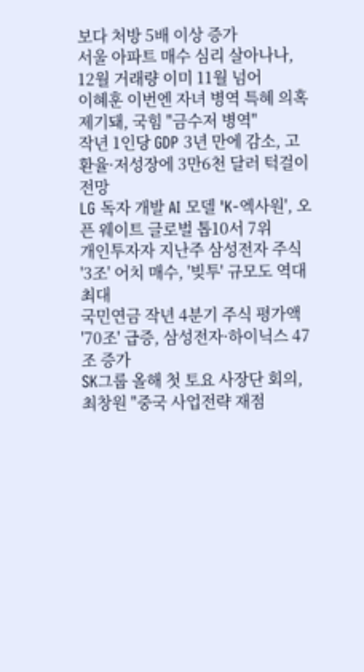보다 처방 5배 이상 증가
서울 아파트 매수 심리 살아나나, 12월 거래량 이미 11월 넘어
이혜훈 이번엔 자녀 병역 특혜 의혹 제기돼, 국힘 "금수저 병역"
작년 1인당 GDP 3년 만에 감소, 고환율·저성장에 3만6천 달러 턱걸이 전망
LG 독자 개발 AI 모델 'K-엑사원', 오픈 웨이트 글로벌 톱10서 7위
개인투자자 지난주 삼성전자 주식 '3조' 어치 매수, '빚투' 규모도 역대 최대
국민연금 작년 4분기 주식 평가액 '70조' 급증, 삼성전자·하이닉스 47조 증가
SK그룹 올해 첫 토요 사장단 회의, 최창원 "중국 사업전략 재점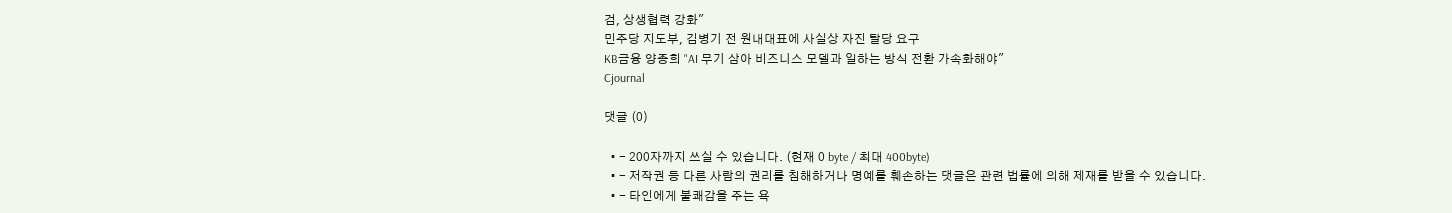검, 상생협력 강화"
민주당 지도부, 김병기 전 원내대표에 사실상 자진 탈당 요구
KB금융 양종희 "AI 무기 삼아 비즈니스 모델과 일하는 방식 전환 가속화해야"
Cjournal

댓글 (0)

  • - 200자까지 쓰실 수 있습니다. (현재 0 byte / 최대 400byte)
  • - 저작권 등 다른 사람의 권리를 침해하거나 명예를 훼손하는 댓글은 관련 법률에 의해 제재를 받을 수 있습니다.
  • - 타인에게 불쾌감을 주는 욕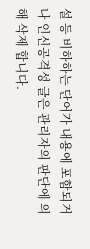설 등 비하하는 단어가 내용에 포함되거나 인신공격성 글은 관리자의 판단에 의해 삭제 합니다.